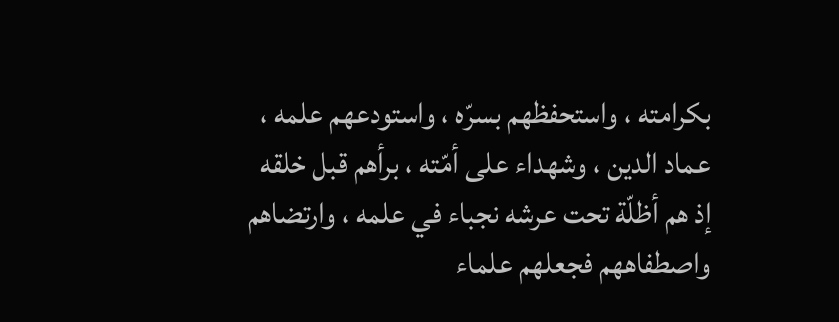بكرامته ، واستحفظهم بسرّه ، واستودعهم علمه ، عماد الدين ، وشهداء على أمّته ، برأهم قبل خلقه إذ هم أظلّة تحت عرشه نجباء في علمه ، وارتضاهم واصطفاههم فجعلهم علماء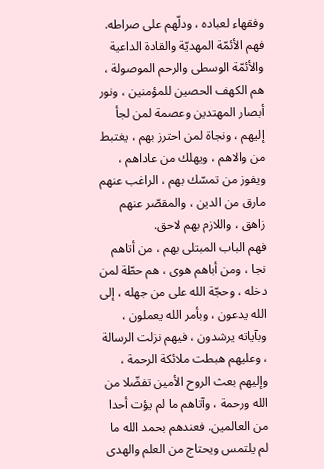وفقهاء لعباده ، ودلّهم على صراطه.
فهم الأئمّة المهديّة والقادة الداعية والأئمّة الوسطى والرحم الموصولة ، هم الكهف الحصين للمؤمنين ، ونور أبصار المهتدين وعصمة لمن لجأ إليهم ، ونجاة لمن احترز بهم ، يغتبط من والاهم ، ويهلك من عاداهم ، ويفوز من تمسّك بهم ، الراغب عنهم مارق من الدين ، والمقصّر عنهم زاهق ، واللازم بهم لاحق.
فهم الباب المبتلى بهم ، من أتاهم نجا ، ومن أباهم هوى ، هم حطّة لمن دخله ، وحجّة الله على من جهله ، إلى الله يدعون ، وبأمر الله يعملون ، وبآياته يرشدون ، فيهم نزلت الرسالة ، وعليهم هبطت ملائكة الرحمة ، وإليهم بعث الروح الأمين تفضّلا من الله ورحمة ، وآتاهم ما لم يؤت أحدا من العالمين. فعندهم بحمد الله ما لم يلتمس ويحتاج من العلم والهدى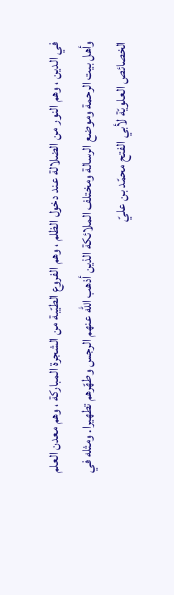في الدين ، وهم النور من الضلالة عند دخول الظلم ، وهم الفروع الطيّبة من الشجرة المباركة ، وهم معدن العلم وأهل بيت الرحمة وموضع الرسالة ومختلف الملائكة الذين أذهب الله عنهم الرجس وطهّرهم تطهيرا. ومثله في الخصائص العلويّة لأبي الفتح محمّد بن عليّ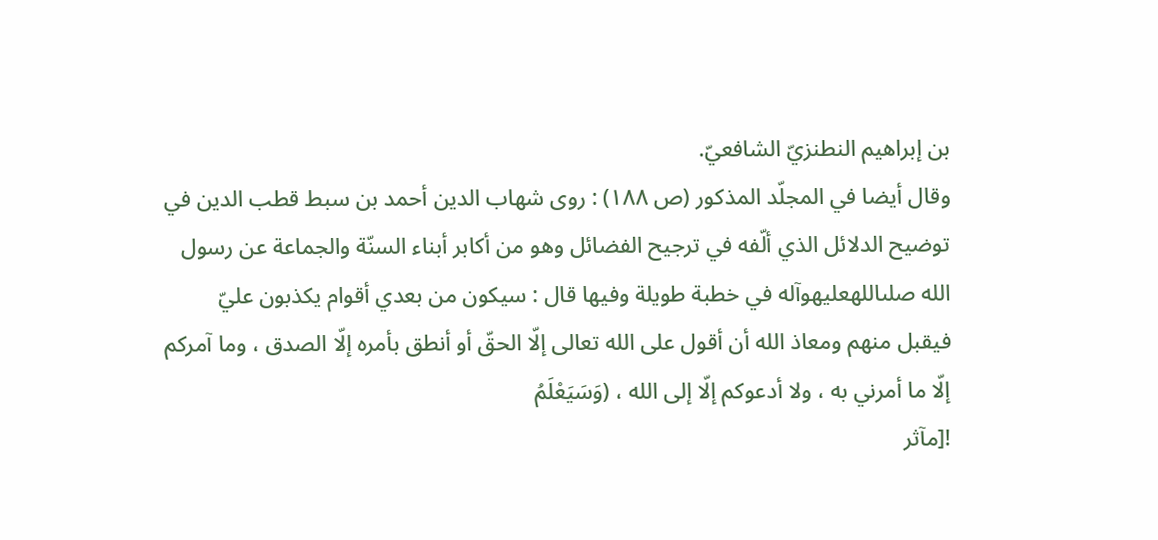بن إبراهيم النطنزيّ الشافعيّ.
وقال أيضا في المجلّد المذكور (ص ١٨٨) : روى شهاب الدين أحمد بن سبط قطب الدين في توضيح الدلائل الذي ألّفه في ترجيح الفضائل وهو من أكابر أبناء السنّة والجماعة عن رسول الله صلىاللهعليهوآله في خطبة طويلة وفيها قال : سيكون من بعدي أقوام يكذبون عليّ فيقبل منهم ومعاذ الله أن أقول على الله تعالى إلّا الحقّ أو أنطق بأمره إلّا الصدق ، وما آمركم إلّا ما أمرني به ، ولا أدعوكم إلّا إلى الله ، (وَسَيَعْلَمُ
![مآثر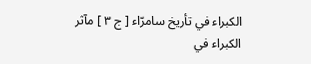الكبراء في تأريخ سامرّاء [ ج ٣ ] مآثر الكبراء في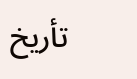تأريخ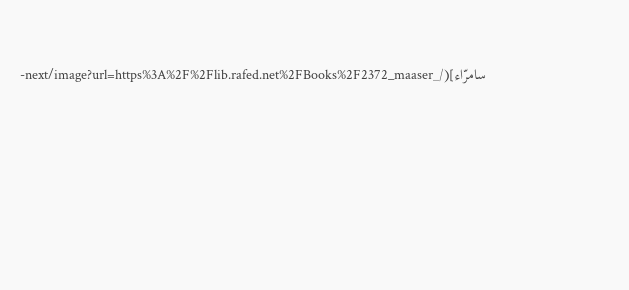سامرّاء](/_next/image?url=https%3A%2F%2Flib.rafed.net%2FBooks%2F2372_maaser-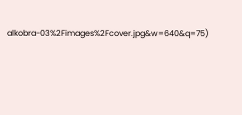alkobra-03%2Fimages%2Fcover.jpg&w=640&q=75)